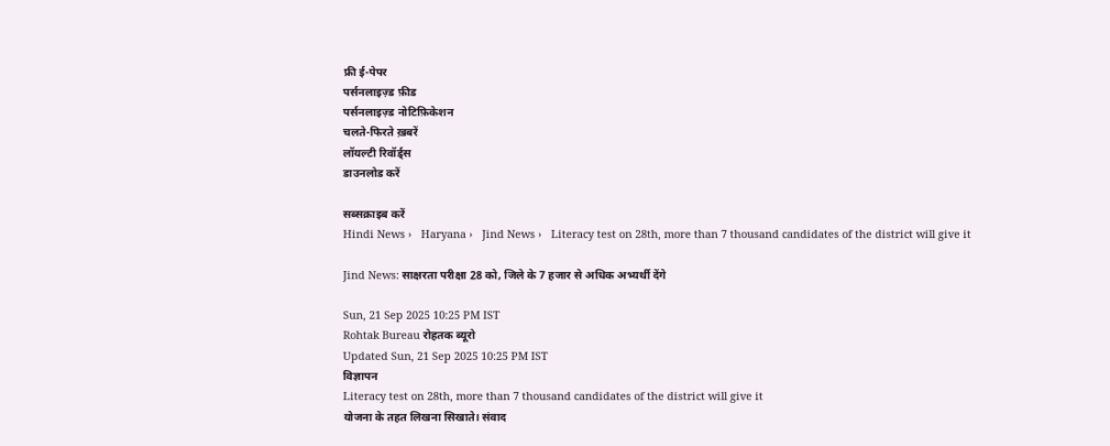फ्री ई-पेपर
पर्सनलाइज़्ड फ़ीड
पर्सनलाइज़्ड नोटिफ़िकेशन
चलते-फिरते ख़बरें
लॉयल्टी रिवॉर्ड्स
डाउनलोड करें

सब्सक्राइब करें
Hindi News ›   Haryana ›   Jind News ›   Literacy test on 28th, more than 7 thousand candidates of the district will give it

Jind News: साक्षरता परीक्षा 28 को, जिले के 7 हजार से अधिक अभ्यर्थी देंगे

Sun, 21 Sep 2025 10:25 PM IST
Rohtak Bureau रोहतक ब्यूरो
Updated Sun, 21 Sep 2025 10:25 PM IST
विज्ञापन
Literacy test on 28th, more than 7 thousand candidates of the district will give it
योजना के तहत लिखना सिखाते। संवाद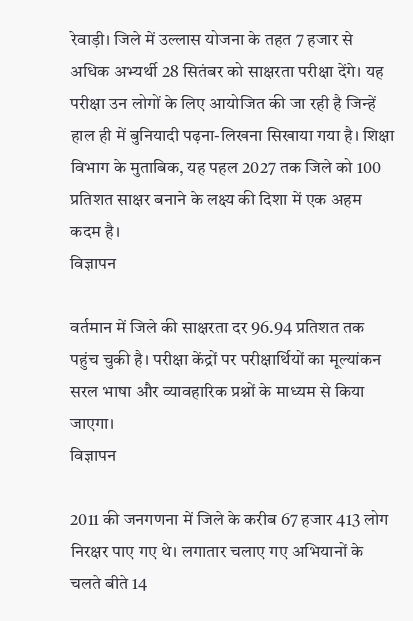रेवाड़ी। जिले में उल्लास योजना के तहत 7 हजार से अधिक अभ्यर्थी 28 सितंबर को साक्षरता परीक्षा देंगे। यह परीक्षा उन लोगों के लिए आयोजित की जा रही है जिन्हें हाल ही में बुनियादी पढ़ना-लिखना सिखाया गया है। शिक्षा विभाग के मुताबिक, यह पहल 2027 तक जिले को 100 प्रतिशत साक्षर बनाने के लक्ष्य की दिशा में एक अहम कदम है।
विज्ञापन

वर्तमान में जिले की साक्षरता दर 96.94 प्रतिशत तक पहुंच चुकी है। परीक्षा केंद्रों पर परीक्षार्थियों का मूल्यांकन सरल भाषा और व्यावहारिक प्रश्नों के माध्यम से किया जाएगा।
विज्ञापन

2011 की जनगणना में जिले के करीब 67 हजार 413 लोग निरक्षर पाए गए थे। लगातार चलाए गए अभियानों के चलते बीते 14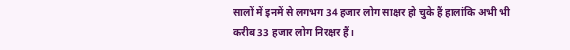सालों में इनमें से लगभग 34 हजार लोग साक्षर हो चुके हैं हालांकि अभी भी करीब 33 हजार लोग निरक्षर हैं।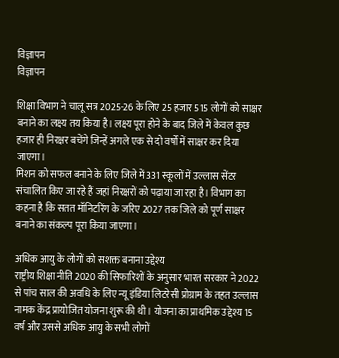विज्ञापन
विज्ञापन

शिक्षा विभाग ने चालू सत्र 2025-26 के लिए 25 हजार 515 लोगों को साक्षर बनाने का लक्ष्य तय किया है। लक्ष्य पूरा होने के बाद जिले में केवल कुछ हजार ही निरक्षर बचेंगे जिन्हें अगले एक से दो वर्षों में साक्षर कर दिया जाएगा।
मिशन को सफल बनाने के लिए जिले में 331 स्कूलों में उल्लास सेंटर संचालित किए जा रहे हैं जहां निरक्षरों को पढ़ाया जा रहा है। विभाग का कहना है कि सतत मॉनिटरिंग के जरिए 2027 तक जिले को पूर्ण साक्षर बनाने का संकल्प पूरा किया जाएगा।

अधिक आयु के लोगों को सशक्त बनाना उद्देश्य
राष्ट्रीय शिक्षा नीति 2020 की सिफारिशों के अनुसार भारत सरकार ने 2022 से पांच साल की अवधि के लिए न्यू इंडिया लिटरेसी प्रोग्राम के तहत उल्लास नामक केंद्र प्रायोजित योजना शुरू की थी। योजना का प्राथमिक उद्देश्य 15 वर्ष और उससे अधिक आयु के सभी लोगों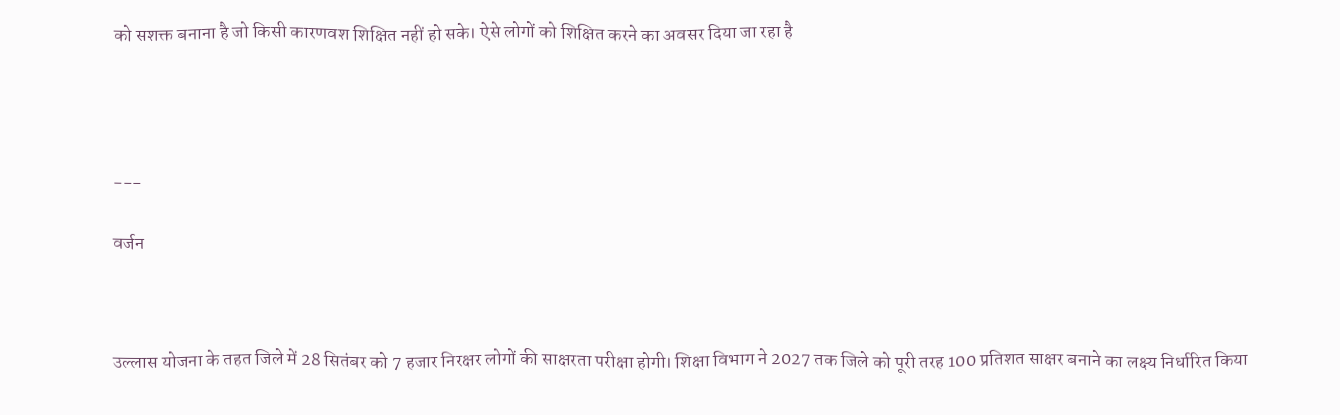को सशक्त बनाना है जो किसी कारणवश शिक्षित नहीं हो सके। ऐसे लोगों को शिक्षित करने का अवसर दिया जा रहा है




---

वर्जन



उल्लास योजना के तहत जिले में 28 सितंबर को 7 हजार निरक्षर लोगों की साक्षरता परीक्षा होगी। शिक्षा विभाग ने 2027 तक जिले को पूरी तरह 100 प्रतिशत साक्षर बनाने का लक्ष्य निर्धारित किया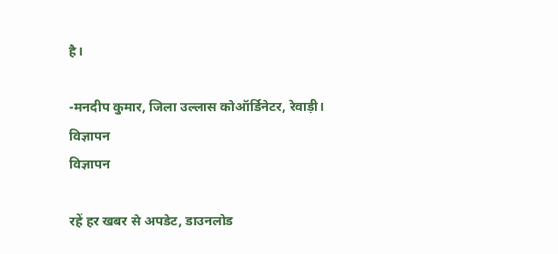है।

-मनदीप कुमार, जिला उल्लास कोऑर्डिनेटर, रेवाड़ी।
विज्ञापन
विज्ञापन

रहें हर खबर से अपडेट, डाउनलोड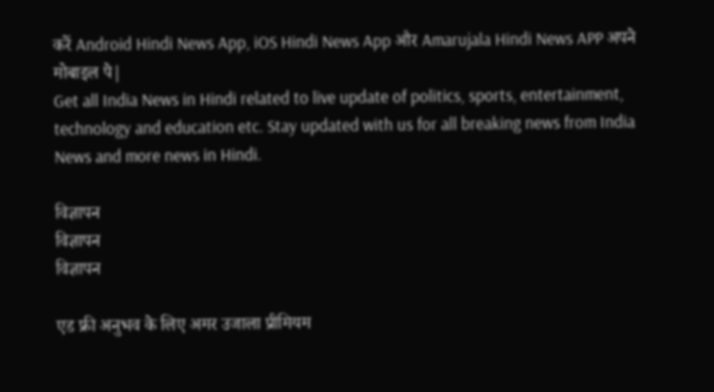करें Android Hindi News App, iOS Hindi News App और Amarujala Hindi News APP अपने मोबाइल पे|
Get all India News in Hindi related to live update of politics, sports, entertainment, technology and education etc. Stay updated with us for all breaking news from India News and more news in Hindi.

विज्ञापन
विज्ञापन
विज्ञापन

एड फ्री अनुभव के लिए अमर उजाला प्रीमियम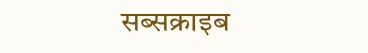सब्सक्राइब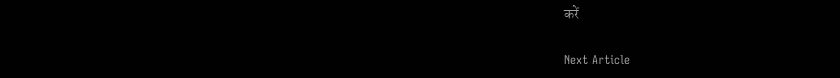करें

Next Article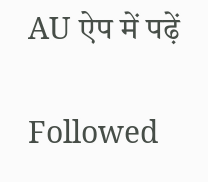AU ऐप में पढ़ें

Followed